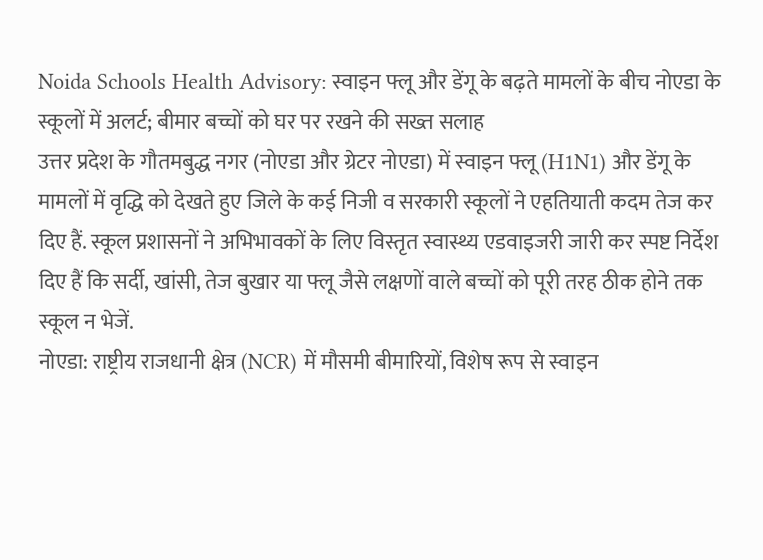Noida Schools Health Advisory: स्वाइन फ्लू और डेंगू के बढ़ते मामलों के बीच नोएडा के स्कूलों में अलर्ट; बीमार बच्चों को घर पर रखने की सख्त सलाह
उत्तर प्रदेश के गौतमबुद्ध नगर (नोएडा और ग्रेटर नोएडा) में स्वाइन फ्लू (H1N1) और डेंगू के मामलों में वृद्धि को देखते हुए जिले के कई निजी व सरकारी स्कूलों ने एहतियाती कदम तेज कर दिए हैं. स्कूल प्रशासनों ने अभिभावकों के लिए विस्तृत स्वास्थ्य एडवाइजरी जारी कर स्पष्ट निर्देश दिए हैं कि सर्दी, खांसी, तेज बुखार या फ्लू जैसे लक्षणों वाले बच्चों को पूरी तरह ठीक होने तक स्कूल न भेजें.
नोएडा: राष्ट्रीय राजधानी क्षेत्र (NCR) में मौसमी बीमारियों, विशेष रूप से स्वाइन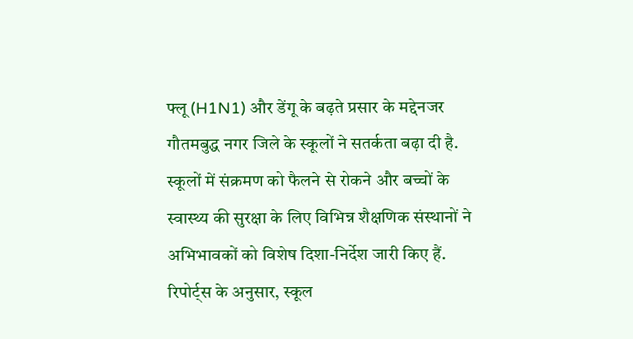फ्लू (H1N1) और डेंगू के बढ़ते प्रसार के मद्देनजर गौतमबुद्ध नगर जिले के स्कूलों ने सतर्कता बढ़ा दी है. स्कूलों में संक्रमण को फैलने से रोकने और बच्चों के स्वास्थ्य की सुरक्षा के लिए विभिन्न शैक्षणिक संस्थानों ने अभिभावकों को विशेष दिशा-निर्देश जारी किए हैं.
रिपोर्ट्स के अनुसार, स्कूल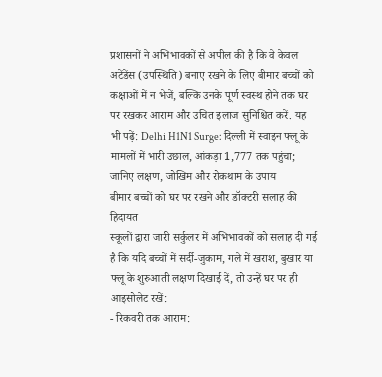प्रशासनों ने अभिभावकों से अपील की है कि वे केवल अटेंडेंस (उपस्थिति) बनाए रखने के लिए बीमार बच्चों को कक्षाओं में न भेजें, बल्कि उनके पूर्ण स्वस्थ होने तक घर पर रखकर आराम और उचित इलाज सुनिश्चित करें. यह भी पढ़ें: Delhi H1N1 Surge: दिल्ली में स्वाइन फ्लू के मामलों में भारी उछाल, आंकड़ा 1,777 तक पहुंचा; जानिए लक्षण, जोखिम और रोकथाम के उपाय
बीमार बच्चों को घर पर रखने और डॉक्टरी सलाह की हिदायत
स्कूलों द्वारा जारी सर्कुलर में अभिभावकों को सलाह दी गई है कि यदि बच्चों में सर्दी-जुकाम, गले में खराश, बुखार या फ्लू के शुरुआती लक्षण दिखाई दें, तो उन्हें घर पर ही आइसोलेट रखें:
- रिकवरी तक आराम: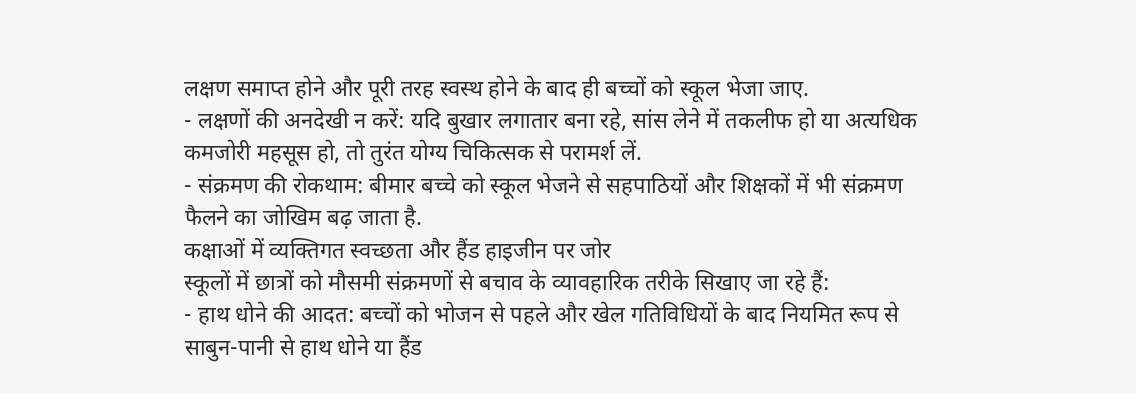लक्षण समाप्त होने और पूरी तरह स्वस्थ होने के बाद ही बच्चों को स्कूल भेजा जाए.
- लक्षणों की अनदेखी न करें: यदि बुखार लगातार बना रहे, सांस लेने में तकलीफ हो या अत्यधिक कमजोरी महसूस हो, तो तुरंत योग्य चिकित्सक से परामर्श लें.
- संक्रमण की रोकथाम: बीमार बच्चे को स्कूल भेजने से सहपाठियों और शिक्षकों में भी संक्रमण फैलने का जोखिम बढ़ जाता है.
कक्षाओं में व्यक्तिगत स्वच्छता और हैंड हाइजीन पर जोर
स्कूलों में छात्रों को मौसमी संक्रमणों से बचाव के व्यावहारिक तरीके सिखाए जा रहे हैं:
- हाथ धोने की आदत: बच्चों को भोजन से पहले और खेल गतिविधियों के बाद नियमित रूप से साबुन-पानी से हाथ धोने या हैंड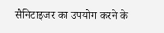सैनिटाइजर का उपयोग करने के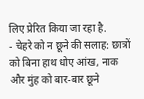लिए प्रेरित किया जा रहा है.
- चेहरे को न छूने की सलाह: छात्रों को बिना हाथ धोए आंख, नाक और मुंह को बार-बार छूने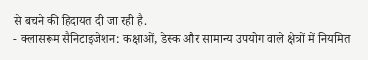से बचने की हिदायत दी जा रही है.
- क्लासरूम सैनिटाइजेशन: कक्षाओं, डेस्क और सामान्य उपयोग वाले क्षेत्रों में नियमित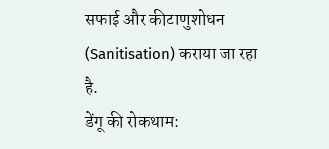सफाई और कीटाणुशोधन (Sanitisation) कराया जा रहा है.
डेंगू की रोकथाम: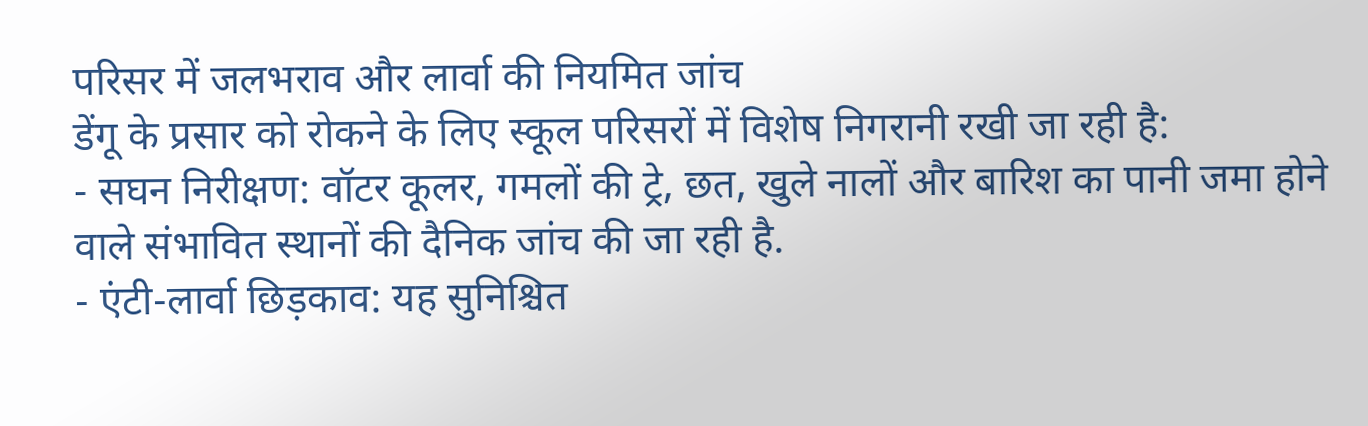परिसर में जलभराव और लार्वा की नियमित जांच
डेंगू के प्रसार को रोकने के लिए स्कूल परिसरों में विशेष निगरानी रखी जा रही है:
- सघन निरीक्षण: वॉटर कूलर, गमलों की ट्रे, छत, खुले नालों और बारिश का पानी जमा होने वाले संभावित स्थानों की दैनिक जांच की जा रही है.
- एंटी-लार्वा छिड़काव: यह सुनिश्चित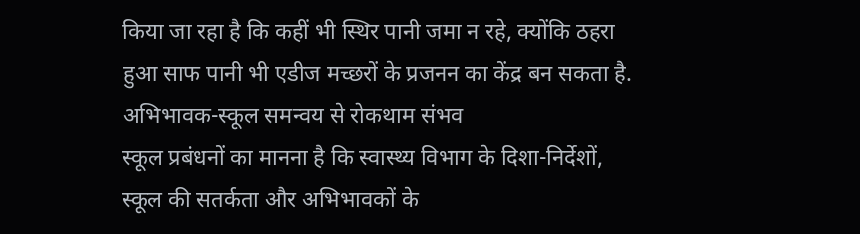किया जा रहा है कि कहीं भी स्थिर पानी जमा न रहे, क्योंकि ठहरा हुआ साफ पानी भी एडीज मच्छरों के प्रजनन का केंद्र बन सकता है.
अभिभावक-स्कूल समन्वय से रोकथाम संभव
स्कूल प्रबंधनों का मानना है कि स्वास्थ्य विभाग के दिशा-निर्देशों, स्कूल की सतर्कता और अभिभावकों के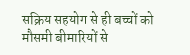सक्रिय सहयोग से ही बच्चों को मौसमी बीमारियों से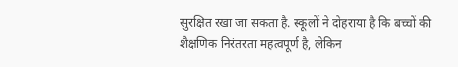सुरक्षित रखा जा सकता है. स्कूलों ने दोहराया है कि बच्चों की शैक्षणिक निरंतरता महत्वपूर्ण है, लेकिन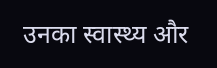उनका स्वास्थ्य और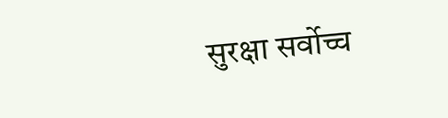सुरक्षा सर्वोच्च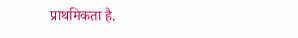प्राथमिकता है.